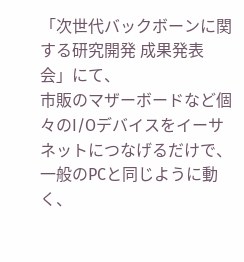「次世代バックボーンに関する研究開発 成果発表会」にて、
市販のマザーボードなど個々のI/Oデバイスをイーサネットにつなげるだけで、
一般のPCと同じように動く、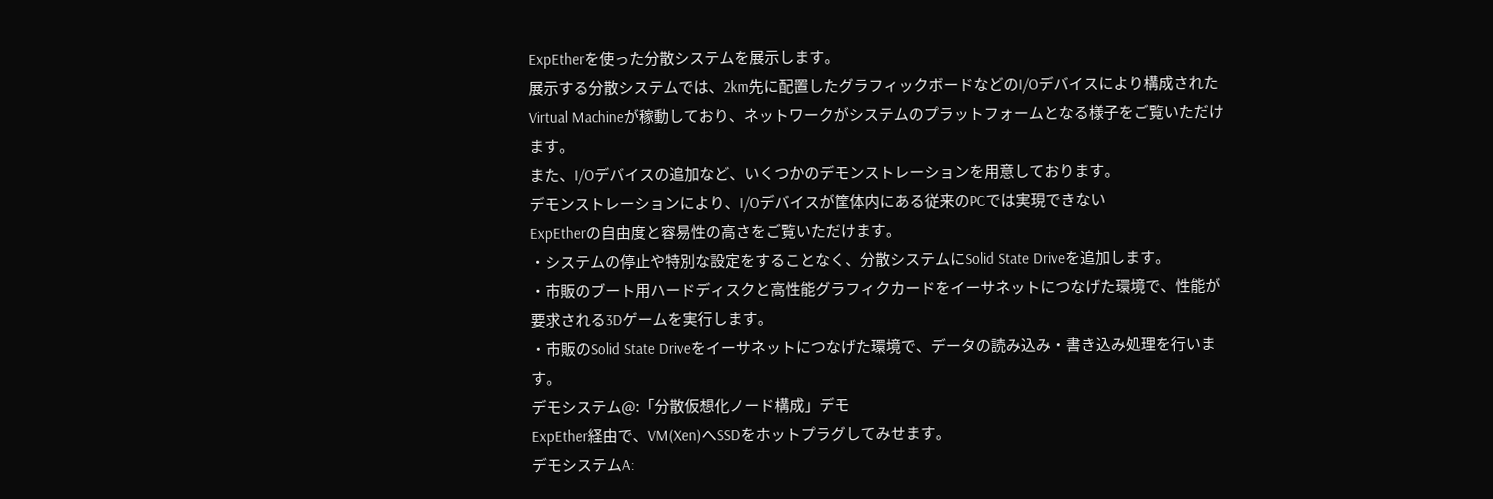ExpEtherを使った分散システムを展示します。
展示する分散システムでは、2km先に配置したグラフィックボードなどのI/Oデバイスにより構成された
Virtual Machineが稼動しており、ネットワークがシステムのプラットフォームとなる様子をご覧いただけます。
また、I/Oデバイスの追加など、いくつかのデモンストレーションを用意しております。
デモンストレーションにより、I/Oデバイスが筐体内にある従来のPCでは実現できない
ExpEtherの自由度と容易性の高さをご覧いただけます。
・システムの停止や特別な設定をすることなく、分散システムにSolid State Driveを追加します。
・市販のブート用ハードディスクと高性能グラフィクカードをイーサネットにつなげた環境で、性能が要求される3Dゲームを実行します。
・市販のSolid State Driveをイーサネットにつなげた環境で、データの読み込み・書き込み処理を行います。
デモシステム@:「分散仮想化ノード構成」デモ
ExpEther経由で、VM(Xen)へSSDをホットプラグしてみせます。
デモシステムA: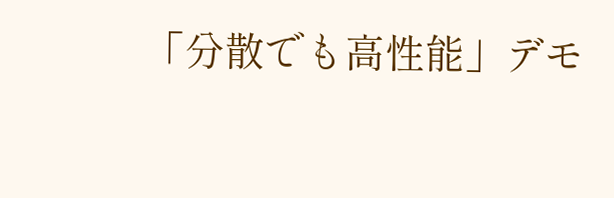「分散でも高性能」デモ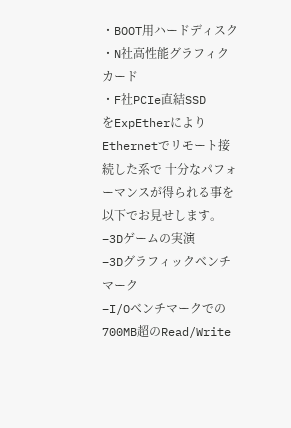・BOOT用ハードディスク
・N社高性能グラフィクカード
・F社PCIe直結SSD
をExpEtherによりEthernetでリモート接続した系で 十分なパフォーマンスが得られる事を以下でお見せします。
−3Dゲームの実演
−3Dグラフィックベンチマーク
−I/Oベンチマークでの700MB超のRead/Write